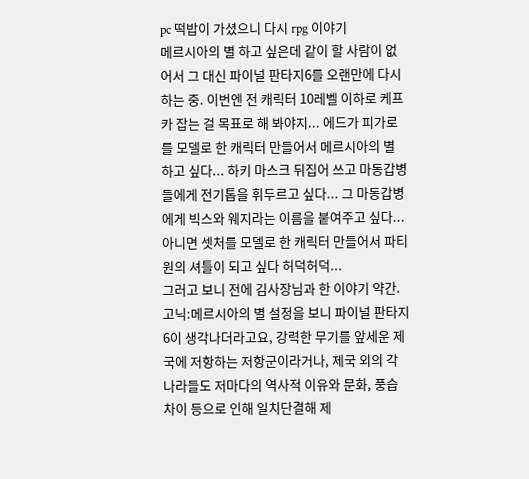pc 떡밥이 가셨으니 다시 rpg 이야기
메르시아의 별 하고 싶은데 같이 할 사람이 없어서 그 대신 파이널 판타지6를 오랜만에 다시 하는 중. 이번엔 전 캐릭터 10레벨 이하로 케프카 잡는 걸 목표로 해 봐야지... 에드가 피가로를 모델로 한 캐릭터 만들어서 메르시아의 별 하고 싶다... 하키 마스크 뒤집어 쓰고 마동갑병들에게 전기톱을 휘두르고 싶다... 그 마동갑병에게 빅스와 웨지라는 이름을 붙여주고 싶다... 아니면 셋처를 모델로 한 캐릭터 만들어서 파티원의 셔틀이 되고 싶다 허덕허덕...
그러고 보니 전에 김사장님과 한 이야기 약간.
고닉:메르시아의 별 설정을 보니 파이널 판타지6이 생각나더라고요, 강력한 무기를 앞세운 제국에 저항하는 저항군이라거나, 제국 외의 각 나라들도 저마다의 역사적 이유와 문화, 풍습 차이 등으로 인해 일치단결해 제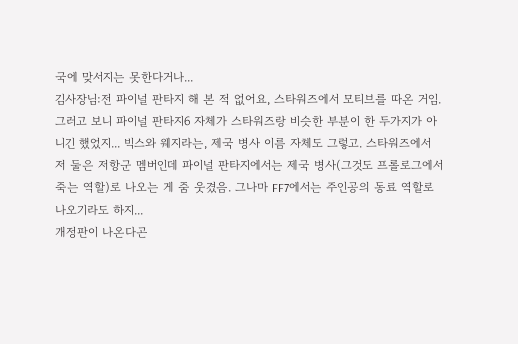국에 맞서지는 못한다거나...
김사장님:전 파이널 판타지 해 본 적 없어요, 스타워즈에서 모티브를 따온 거임.
그러고 보니 파이널 판타지6 자체가 스타워즈랑 비슷한 부분이 한 두가지가 아니긴 했었지... 빅스와 웨지라는, 제국 병사 이름 자체도 그렇고. 스타워즈에서 저 둘은 저항군 멤버인데 파이널 판타지에서는 제국 병사(그것도 프롤로그에서 죽는 역할)로 나오는 게 줌 웃겼음. 그나마 FF7에서는 주인공의 동료 역할로 나오기라도 하지...
개정판이 나온다곤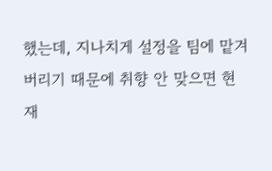했는데, 지나치게 설정을 팀에 맡겨버리기 때문에 취향 안 맞으면 현재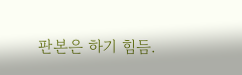판본은 하기 힘듬.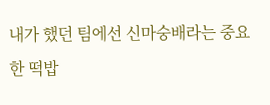내가 했던 팀에선 신마숭배라는 중요한 떡밥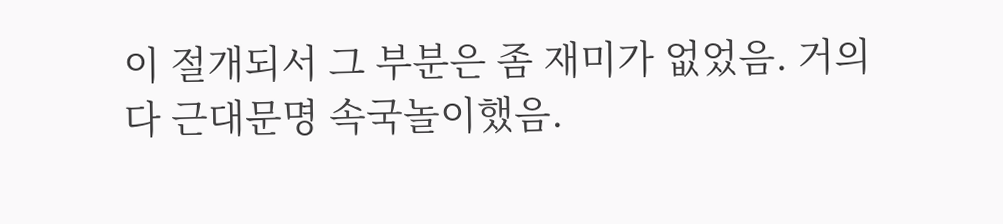이 절개되서 그 부분은 좀 재미가 없었음. 거의 다 근대문명 속국놀이했음.